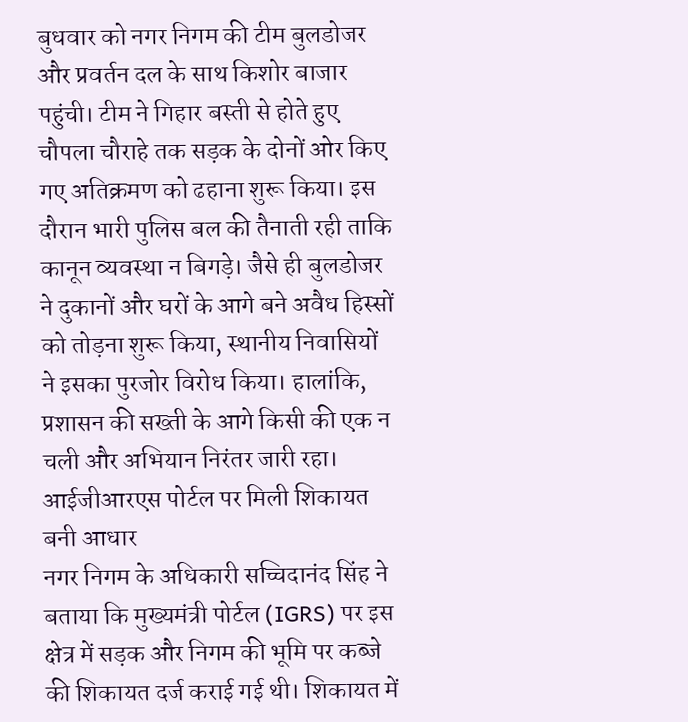बुधवार को नगर निगम की टीम बुलडोजर और प्रवर्तन दल के साथ किशोर बाजार पहुंची। टीम ने गिहार बस्ती से होते हुए चौपला चौराहे तक सड़क के दोनों ओर किए गए अतिक्रमण को ढहाना शुरू किया। इस दौरान भारी पुलिस बल की तैनाती रही ताकि कानून व्यवस्था न बिगड़े। जैसे ही बुलडोजर ने दुकानों और घरों के आगे बने अवैध हिस्सों को तोड़ना शुरू किया, स्थानीय निवासियों ने इसका पुरजोर विरोध किया। हालांकि, प्रशासन की सख्ती के आगे किसी की एक न चली और अभियान निरंतर जारी रहा। आईजीआरएस पोर्टल पर मिली शिकायत बनी आधार
नगर निगम के अधिकारी सच्चिदानंद सिंह ने बताया कि मुख्यमंत्री पोर्टल (IGRS) पर इस क्षेत्र में सड़क और निगम की भूमि पर कब्जे की शिकायत दर्ज कराई गई थी। शिकायत में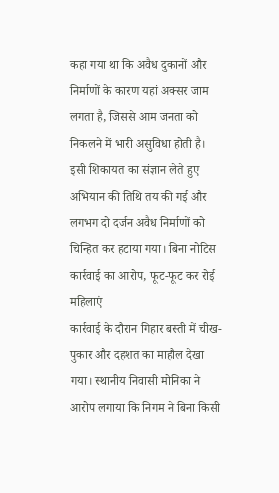कहा गया था कि अवैध दुकानों और निर्माणों के कारण यहां अक्सर जाम लगता है, जिससे आम जनता को निकलने में भारी असुविधा होती है। इसी शिकायत का संज्ञान लेते हुए अभियान की तिथि तय की गई और लगभग दो दर्जन अवैध निर्माणों को चिन्हित कर हटाया गया। बिना नोटिस कार्रवाई का आरोप, फूट-फूट कर रोई महिलाएं
कार्रवाई के दौरान गिहार बस्ती में चीख-पुकार और दहशत का माहौल देखा गया। स्थानीय निवासी मोनिका ने आरोप लगाया कि निगम ने बिना किसी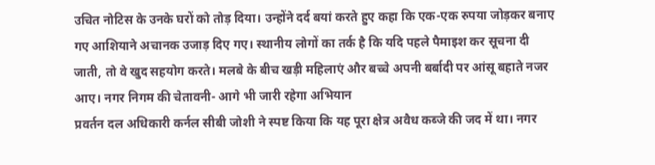उचित नोटिस के उनके घरों को तोड़ दिया। उन्होंने दर्द बयां करते हुए कहा कि एक-एक रुपया जोड़कर बनाए गए आशियाने अचानक उजाड़ दिए गए। स्थानीय लोगों का तर्क है कि यदि पहले पैमाइश कर सूचना दी जाती, तो वे खुद सहयोग करते। मलबे के बीच खड़ी महिलाएं और बच्चे अपनी बर्बादी पर आंसू बहाते नजर आए। नगर निगम की चेतावनी- आगे भी जारी रहेगा अभियान
प्रवर्तन दल अधिकारी कर्नल सीबी जोशी ने स्पष्ट किया कि यह पूरा क्षेत्र अवैध कब्जे की जद में था। नगर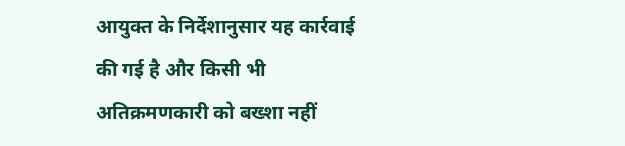आयुक्त के निर्देशानुसार यह कार्रवाई की गई है और किसी भी अतिक्रमणकारी को बख्शा नहीं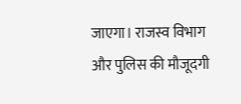जाएगा। राजस्व विभाग और पुलिस की मौजूदगी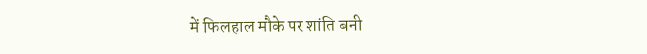में फिलहाल मौके पर शांति बनी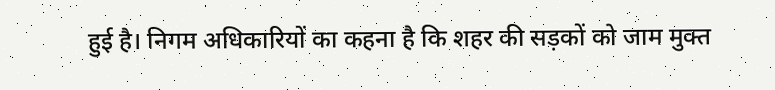हुई है। निगम अधिकारियों का कहना है कि शहर की सड़कों को जाम मुक्त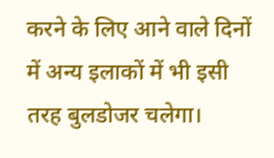करने के लिए आने वाले दिनों में अन्य इलाकों में भी इसी तरह बुलडोजर चलेगा।